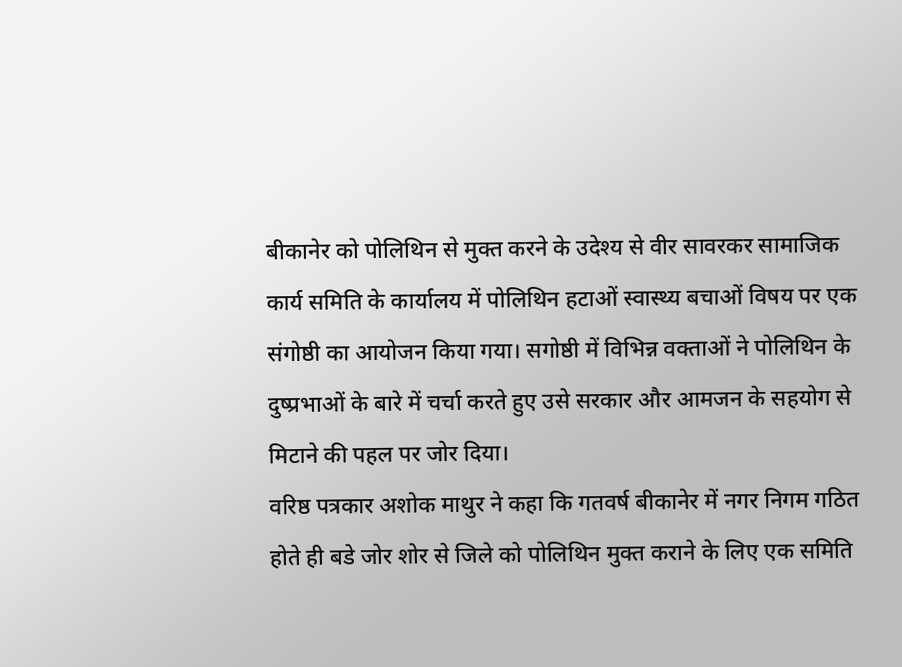बीकानेर को पोलिथिन से मुक्त करने के उदेश्य से वीर सावरकर सामाजिक कार्य समिति के कार्यालय में पोलिथिन हटाओं स्वास्थ्य बचाओं विषय पर एक संगोष्ठी का आयोजन किया गया। सगोष्ठी में विभिन्न वक्ताओं ने पोलिथिन के दुष्प्रभाओं के बारे में चर्चा करते हुए उसे सरकार और आमजन के सहयोग से मिटाने की पहल पर जोर दिया।
वरिष्ठ पत्रकार अशोक माथुर ने कहा कि गतवर्ष बीकानेर में नगर निगम गठित होते ही बडे जोर शोर से जिले को पोलिथिन मुक्त कराने के लिए एक समिति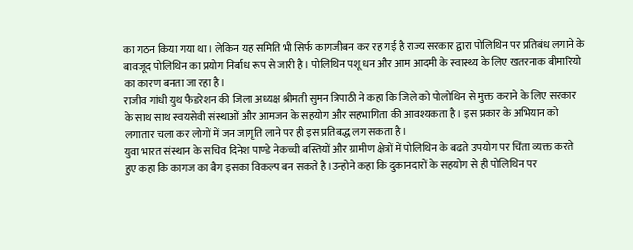का गठन किया गया था। लेकिन यह समिति भी सिर्फ कागजीबन कर रह गई है राज्य सरकार द्वारा पोलिथिन पर प्रतिबंध लगाने के बावजूद पोलिथिन का प्रयोग निर्बाध रूप से जारी है। पोलिथिन पशू धन और आम आदमी के स्वास्थ्य के लिए खतरनाक बीमारियो का कारण बनता जा रहा है।
राजीव गांधी युथ फैडरेशन की जिला अध्यक्ष श्रीमती सुमन त्रिपाठी ने कहा कि जिले को पोलोथिन से मुक्त कराने के लिए सरकार के साथ साथ स्वयसेवी संस्थाओं और आमजन के सहयोग और सहभागिता की आवश्यकता है। इस प्रकार के अभियान को लगातार चला कर लोगों में जन जागृति लाने पर ही इस प्रतिबद्ध लग सकता है।
युवा भारत संस्थान के सचिव दिनेश पाण्डे नेकच्ची बस्तियों और ग्रामीण क्षेत्रों में पोलिथिन के बढते उपयोग पर चिंता व्यक्त करते हुए कहा कि कागज का बैग इसका विकल्प बन सकते है।उन्होने कहा कि दुकानदारों के सहयोग से ही पोलिथिन पर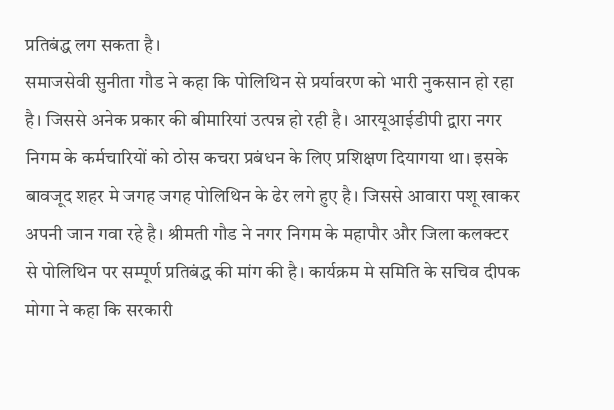प्रतिबंद्ध लग सकता है।
समाजसेवी सुनीता गौड ने कहा कि पोलिथिन से प्रर्यावरण को भारी नुकसान हो रहा है। जिससे अनेक प्रकार की बीमारियां उत्पन्न हो रही है। आरयूआईडीपी द्वारा नगर निगम के कर्मचारियों को ठोस कचरा प्रबंधन के लिए प्रशिक्षण दियागया था। इसके बावजूद शहर मे जगह जगह पोलिथिन के ढेर लगे हुए है। जिससे आवारा पशू खाकर अपनी जान गवा रहे है। श्रीमती गौड ने नगर निगम के महापौर और जिला कलक्टर से पोलिथिन पर सम्पूर्ण प्रतिबंद्ध की मांग की है। कार्यक्रम मे समिति के सचिव दीपक मोगा ने कहा कि सरकारी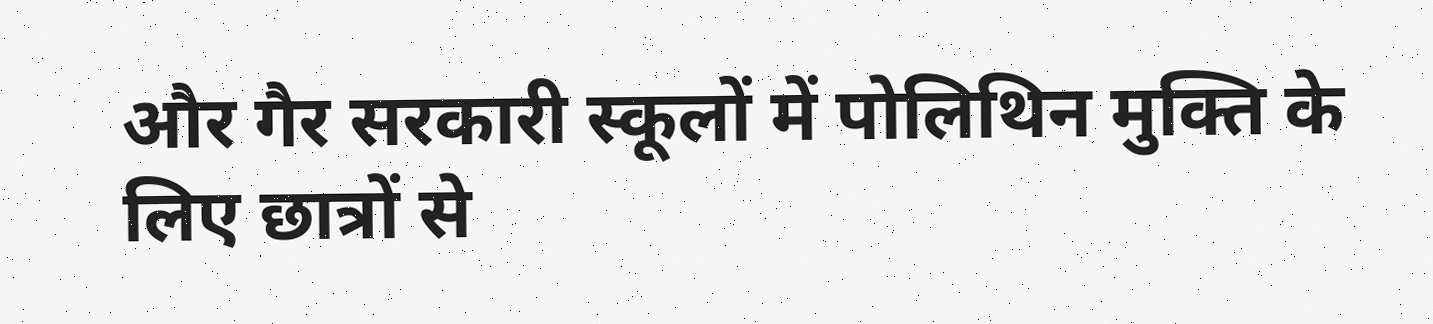और गैर सरकारी स्कूलों में पोलिथिन मुक्ति के लिए छात्रों से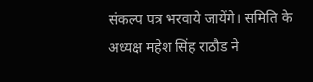संकल्प पत्र भरवाये जायेंगे। समिति के अध्यक्ष महेश सिंह राठौड ने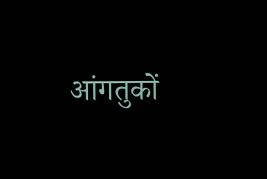आंगतुकों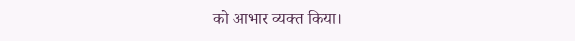को आभार व्यक्त किया।